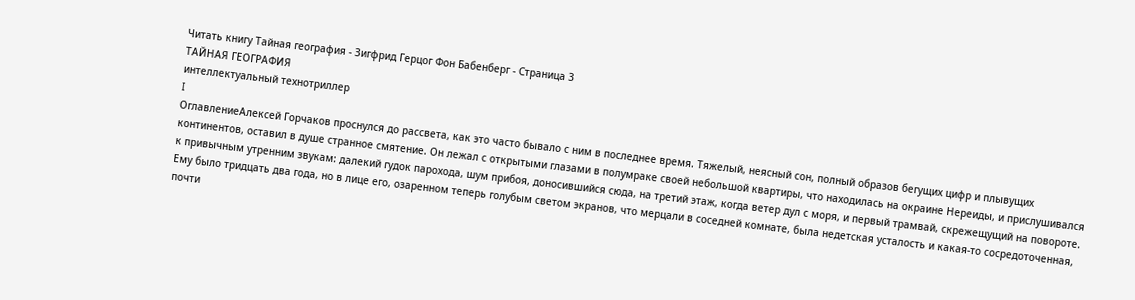Читать книгу Тайная география - Зигфрид Герцог Фон Бабенберг - Страница 3
ТАЙНАЯ ГЕОГРАФИЯ
интеллектуальный технотриллер
I
ОглавлениеАлексей Горчаков проснулся до рассвета, как это часто бывало с ним в последнее время. Тяжелый, неясный сон, полный образов бегущих цифр и плывущих континентов, оставил в душе странное смятение. Он лежал с открытыми глазами в полумраке своей небольшой квартиры, что находилась на окраине Нереиды, и прислушивался к привычным утренним звукам: далекий гудок парохода, шум прибоя, доносившийся сюда, на третий этаж, когда ветер дул с моря, и первый трамвай, скрежещущий на повороте.
Ему было тридцать два года, но в лице его, озаренном теперь голубым светом экранов, что мерцали в соседней комнате, была недетская усталость и какая-то сосредоточенная, почти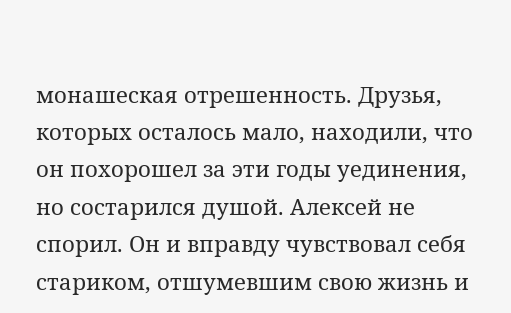монашеская отрешенность. Друзья, которых осталось мало, находили, что он похорошел за эти годы уединения, но состарился душой. Алексей не спорил. Он и вправду чувствовал себя стариком, отшумевшим свою жизнь и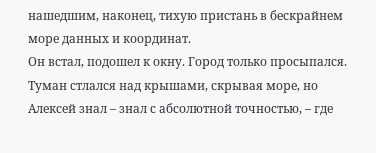нашедшим, наконец, тихую пристань в бескрайнем море данных и координат.
Он встал, подошел к окну. Город только просыпался. Туман стлался над крышами, скрывая море, но Алексей знал – знал с абсолютной точностью, – где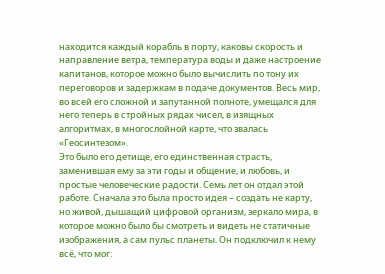находится каждый корабль в порту, каковы скорость и направление ветра, температура воды и даже настроение капитанов, которое можно было вычислить по тону их переговоров и задержкам в подаче документов. Весь мир, во всей его сложной и запутанной полноте, умещался для него теперь в стройных рядах чисел, в изящных алгоритмах, в многослойной карте, что звалась «Геосинтезом».
Это было его детище, его единственная страсть, заменившая ему за эти годы и общение, и любовь, и простые человеческие радости. Семь лет он отдал этой работе. Сначала это была просто идея – создать не карту, но живой, дышащий цифровой организм, зеркало мира, в которое можно было бы смотреть и видеть не статичные изображения, а сам пульс планеты. Он подключил к нему всё, что мог: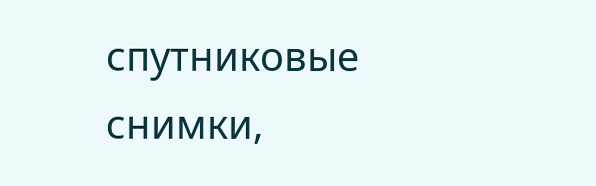спутниковые снимки,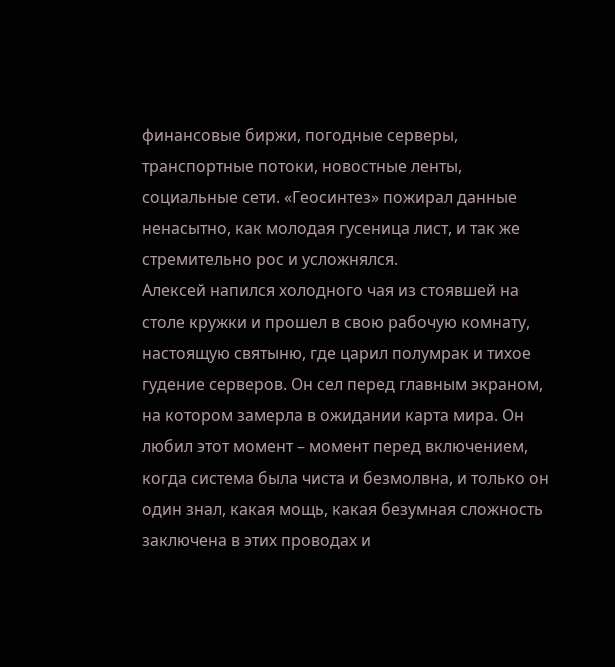финансовые биржи, погодные серверы, транспортные потоки, новостные ленты, социальные сети. «Геосинтез» пожирал данные ненасытно, как молодая гусеница лист, и так же стремительно рос и усложнялся.
Алексей напился холодного чая из стоявшей на столе кружки и прошел в свою рабочую комнату, настоящую святыню, где царил полумрак и тихое гудение серверов. Он сел перед главным экраном, на котором замерла в ожидании карта мира. Он любил этот момент – момент перед включением, когда система была чиста и безмолвна, и только он один знал, какая мощь, какая безумная сложность заключена в этих проводах и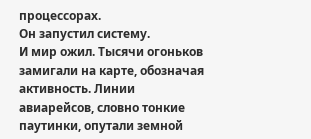процессорах.
Он запустил систему.
И мир ожил. Тысячи огоньков замигали на карте, обозначая активность. Линии авиарейсов, словно тонкие паутинки, опутали земной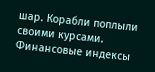шар. Корабли поплыли своими курсами. Финансовые индексы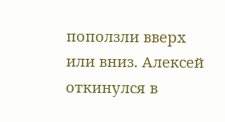поползли вверх или вниз. Алексей откинулся в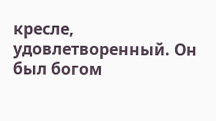кресле, удовлетворенный. Он был богом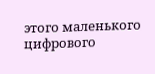этого маленького цифрового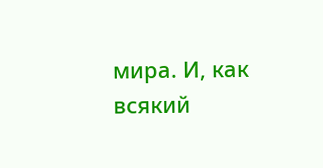мира. И, как всякий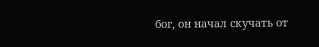бог, он начал скучать от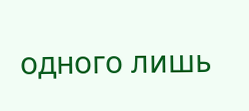одного лишь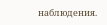наблюдения.